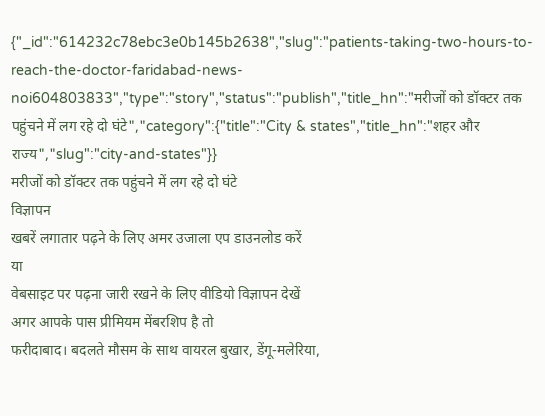{"_id":"614232c78ebc3e0b145b2638","slug":"patients-taking-two-hours-to-reach-the-doctor-faridabad-news-noi604803833","type":"story","status":"publish","title_hn":"मरीजों को डॉक्टर तक पहुंचने में लग रहे दो घंटे","category":{"title":"City & states","title_hn":"शहर और राज्य","slug":"city-and-states"}}
मरीजों को डॉक्टर तक पहुंचने में लग रहे दो घंटे
विज्ञापन
खबरें लगातार पढ़ने के लिए अमर उजाला एप डाउनलोड करें
या
वेबसाइट पर पढ़ना जारी रखने के लिए वीडियो विज्ञापन देखें
अगर आपके पास प्रीमियम मेंबरशिप है तो
फरीदाबाद। बदलते मौसम के साथ वायरल बुखार, डेंगू-मलेरिया,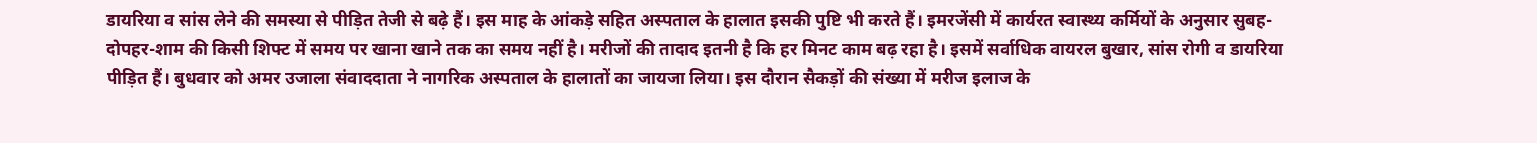डायरिया व सांस लेने की समस्या से पीड़ित तेजी से बढ़े हैं। इस माह के आंकड़े सहित अस्पताल के हालात इसकी पुष्टि भी करते हैं। इमरजेंसी में कार्यरत स्वास्थ्य कर्मियों के अनुसार सुबह-दोपहर-शाम की किसी शिफ्ट में समय पर खाना खाने तक का समय नहीं है। मरीजों की तादाद इतनी है कि हर मिनट काम बढ़ रहा है। इसमें सर्वाधिक वायरल बुखार, सांस रोगी व डायरिया पीड़ित हैं। बुधवार को अमर उजाला संवाददाता ने नागरिक अस्पताल के हालातों का जायजा लिया। इस दौरान सैकड़ों की संख्या में मरीज इलाज के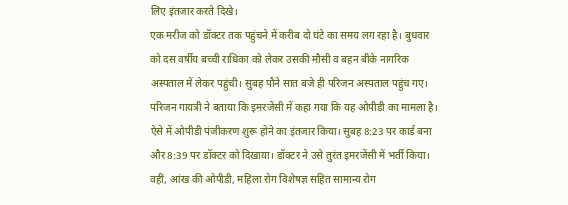लिए इंतजार करते दिखे।
एक मरीज को डॉक्टर तक पहुंचने में करीब दो घंटे का समय लग रहा है। बुधवार को दस वर्षीय बच्ची राधिका को लेकर उसकी मौसी व बहन बीके नागरिक अस्पताल में लेकर पहुंची। सुबह पौने सात बजे ही परिजन अस्पताल पहुंच गए। परिजन गायत्री ने बताया कि इमरजेंसी में कहा गया कि यह ओपीडी का मामला है। ऐसे में ओपीडी पंजीकरण शुरू होने का इंतजार किया। सुबह 8:23 पर कार्ड बना और 8:39 पर डॉक्टर को दिखाया। डॉक्टर ने उसे तुरंत इमरजेंसी में भर्ती किया। वहीं, आंख की ओपीडी, महिला रोग विशेषज्ञ सहित सामान्य रोग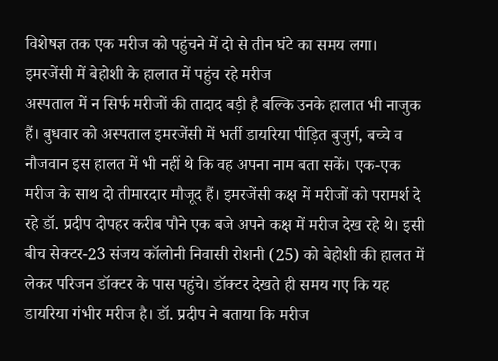विशेषज्ञ तक एक मरीज को पहुंचने में दो से तीन घंटे का समय लगा।
इमरजेंसी में बेहोशी के हालात में पहुंच रहे मरीज
अस्पताल में न सिर्फ मरीजों की तादाद बड़ी है बल्कि उनके हालात भी नाजुक हैं। बुधवार को अस्पताल इमरजेंसी में भर्ती डायरिया पीड़ित बुजुर्ग, बच्चे व नौजवान इस हालत में भी नहीं थे कि वह अपना नाम बता सकें। एक-एक मरीज के साथ दो तीमारदार मौजूद हैं। इमरजेंसी कक्ष में मरीजों को परामर्श दे रहे डॉ. प्रदीप दोपहर करीब पौने एक बजे अपने कक्ष में मरीज देख रहे थे। इसी बीच सेक्टर-23 संजय कॉलोनी निवासी रोशनी (25) को बेहोशी की हालत में लेकर परिजन डॉक्टर के पास पहुंचे। डॉक्टर देखते ही समय गए कि यह डायरिया गंभीर मरीज है। डॉ. प्रदीप ने बताया कि मरीज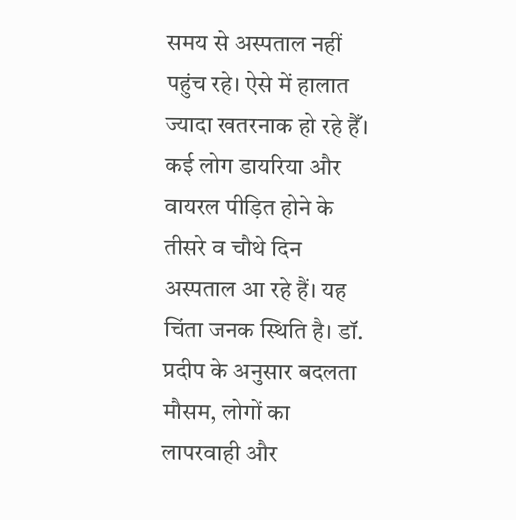समय से अस्पताल नहीं पहुंच रहे। ऐसे में हालात ज्यादा खतरनाक हो रहे हैँ। कई लोग डायरिया और वायरल पीड़ित होने के तीसरे व चौथे दिन अस्पताल आ रहे हैं। यह चिंता जनक स्थिति है। डॉ. प्रदीप के अनुसार बदलता मौसम, लोगों का लापरवाही और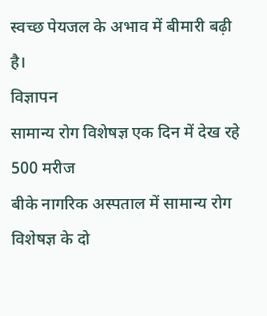स्वच्छ पेयजल के अभाव में बीमारी बढ़ी है।
विज्ञापन
सामान्य रोग विशेषज्ञ एक दिन में देख रहे 500 मरीज
बीके नागरिक अस्पताल में सामान्य रोग विशेषज्ञ के दो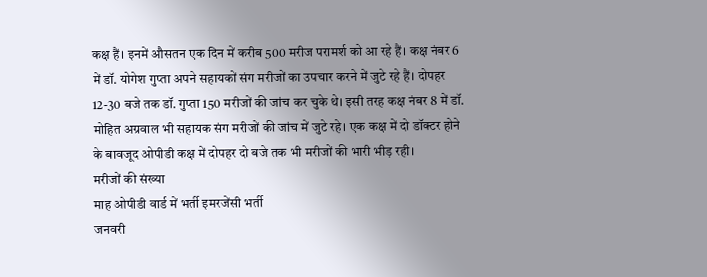कक्ष हैं। इनमें औसतन एक दिन में करीब 500 मरीज परामर्श को आ रहे हैं। कक्ष नंबर 6 में डॉ. योगेश गुप्ता अपने सहायकों संग मरीजों का उपचार करने में जुटे रहे हैं। दोपहर 12-30 बजे तक डॉ. गुप्ता 150 मरीजों की जांच कर चुके थे। इसी तरह कक्ष नंबर 8 में डॉ. मोहित अग्रवाल भी सहायक संग मरीजों की जांच में जुटे रहे। एक कक्ष में दो डॉक्टर होने के बावजूद ओपीडी कक्ष में दोपहर दो बजे तक भी मरीजों की भारी भीड़ रही।
मरीजों की संख्या
माह ओपीडी वार्ड में भर्ती इमरजेंसी भर्ती
जनवरी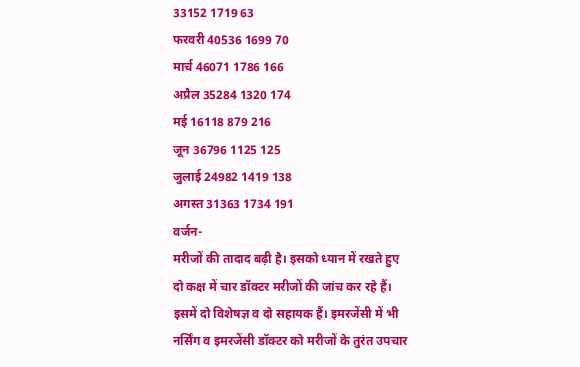33152 1719 63
फरवरी 40536 1699 70
मार्च 46071 1786 166
अप्रैल 35284 1320 174
मई 16118 879 216
जून 36796 1125 125
जुलाई 24982 1419 138
अगस्त 31363 1734 191
वर्जन-
मरीजों की तादाद बढ़ी है। इसको ध्यान में रखते हुए दो कक्ष में चार डॉक्टर मरीजों की जांच कर रहे हैं। इसमें दो विशेषज्ञ व दो सहायक हैं। इमरजेंसी में भी नर्सिंग व इमरजेंसी डॉक्टर को मरीजों के तुरंत उपचार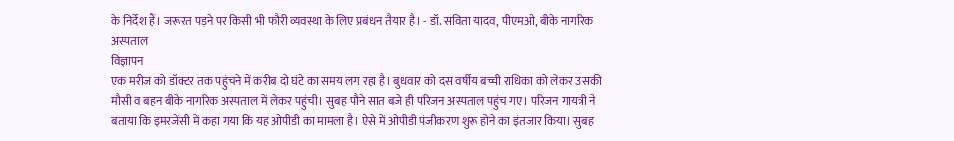के निर्देश हैं। जरूरत पड़ने पर किसी भी फौरी व्यवस्था के लिए प्रबंधन तैयार है। - डॉ. सविता यादव, पीएमओ, बीके नागरिक अस्पताल
विज्ञापन
एक मरीज को डॉक्टर तक पहुंचने में करीब दो घंटे का समय लग रहा है। बुधवार को दस वर्षीय बच्ची राधिका को लेकर उसकी मौसी व बहन बीके नागरिक अस्पताल में लेकर पहुंची। सुबह पौने सात बजे ही परिजन अस्पताल पहुंच गए। परिजन गायत्री ने बताया कि इमरजेंसी में कहा गया कि यह ओपीडी का मामला है। ऐसे में ओपीडी पंजीकरण शुरू होने का इंतजार किया। सुबह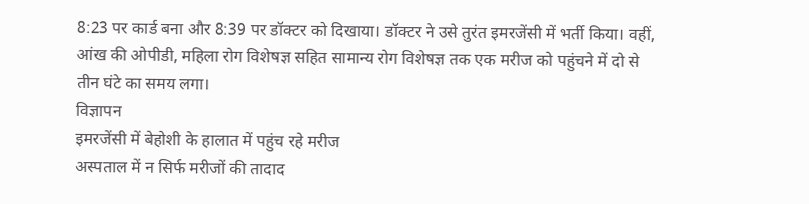8:23 पर कार्ड बना और 8:39 पर डॉक्टर को दिखाया। डॉक्टर ने उसे तुरंत इमरजेंसी में भर्ती किया। वहीं, आंख की ओपीडी, महिला रोग विशेषज्ञ सहित सामान्य रोग विशेषज्ञ तक एक मरीज को पहुंचने में दो से तीन घंटे का समय लगा।
विज्ञापन
इमरजेंसी में बेहोशी के हालात में पहुंच रहे मरीज
अस्पताल में न सिर्फ मरीजों की तादाद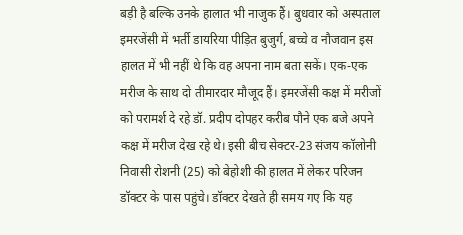बड़ी है बल्कि उनके हालात भी नाजुक हैं। बुधवार को अस्पताल इमरजेंसी में भर्ती डायरिया पीड़ित बुजुर्ग, बच्चे व नौजवान इस हालत में भी नहीं थे कि वह अपना नाम बता सकें। एक-एक मरीज के साथ दो तीमारदार मौजूद हैं। इमरजेंसी कक्ष में मरीजों को परामर्श दे रहे डॉ. प्रदीप दोपहर करीब पौने एक बजे अपने कक्ष में मरीज देख रहे थे। इसी बीच सेक्टर-23 संजय कॉलोनी निवासी रोशनी (25) को बेहोशी की हालत में लेकर परिजन डॉक्टर के पास पहुंचे। डॉक्टर देखते ही समय गए कि यह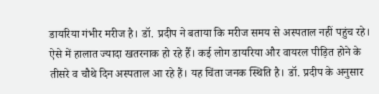डायरिया गंभीर मरीज है। डॉ. प्रदीप ने बताया कि मरीज समय से अस्पताल नहीं पहुंच रहे। ऐसे में हालात ज्यादा खतरनाक हो रहे हैँ। कई लोग डायरिया और वायरल पीड़ित होने के तीसरे व चौथे दिन अस्पताल आ रहे हैं। यह चिंता जनक स्थिति है। डॉ. प्रदीप के अनुसार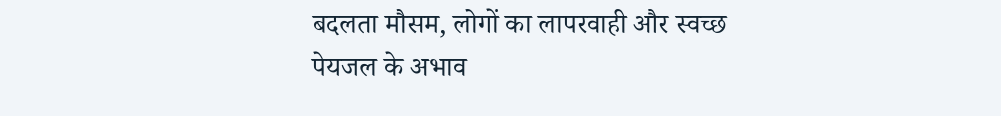बदलता मौसम, लोगों का लापरवाही और स्वच्छ पेयजल के अभाव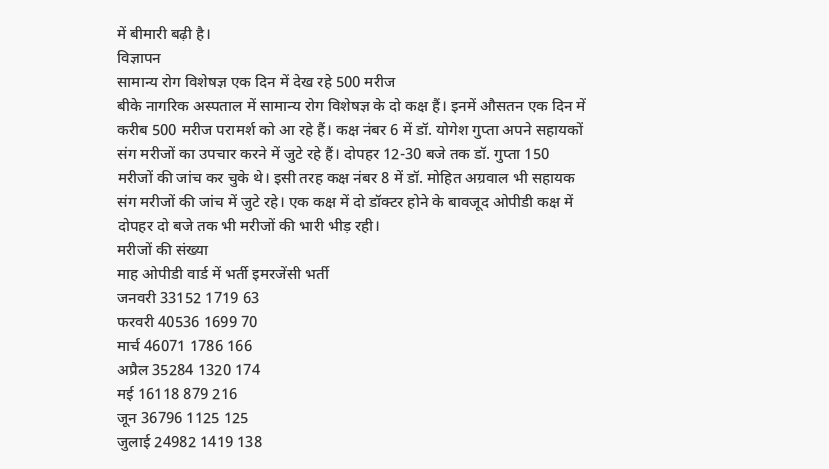में बीमारी बढ़ी है।
विज्ञापन
सामान्य रोग विशेषज्ञ एक दिन में देख रहे 500 मरीज
बीके नागरिक अस्पताल में सामान्य रोग विशेषज्ञ के दो कक्ष हैं। इनमें औसतन एक दिन में करीब 500 मरीज परामर्श को आ रहे हैं। कक्ष नंबर 6 में डॉ. योगेश गुप्ता अपने सहायकों संग मरीजों का उपचार करने में जुटे रहे हैं। दोपहर 12-30 बजे तक डॉ. गुप्ता 150 मरीजों की जांच कर चुके थे। इसी तरह कक्ष नंबर 8 में डॉ. मोहित अग्रवाल भी सहायक संग मरीजों की जांच में जुटे रहे। एक कक्ष में दो डॉक्टर होने के बावजूद ओपीडी कक्ष में दोपहर दो बजे तक भी मरीजों की भारी भीड़ रही।
मरीजों की संख्या
माह ओपीडी वार्ड में भर्ती इमरजेंसी भर्ती
जनवरी 33152 1719 63
फरवरी 40536 1699 70
मार्च 46071 1786 166
अप्रैल 35284 1320 174
मई 16118 879 216
जून 36796 1125 125
जुलाई 24982 1419 138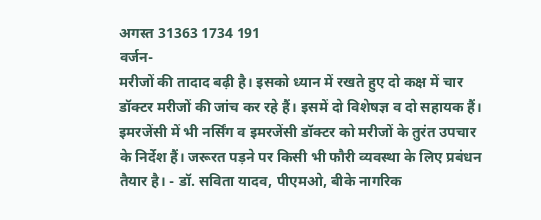अगस्त 31363 1734 191
वर्जन-
मरीजों की तादाद बढ़ी है। इसको ध्यान में रखते हुए दो कक्ष में चार डॉक्टर मरीजों की जांच कर रहे हैं। इसमें दो विशेषज्ञ व दो सहायक हैं। इमरजेंसी में भी नर्सिंग व इमरजेंसी डॉक्टर को मरीजों के तुरंत उपचार के निर्देश हैं। जरूरत पड़ने पर किसी भी फौरी व्यवस्था के लिए प्रबंधन तैयार है। - डॉ. सविता यादव, पीएमओ, बीके नागरिक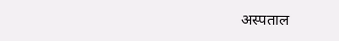अस्पताल